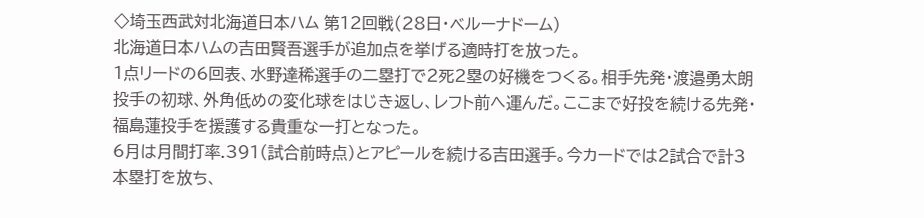◇埼玉西武対北海道日本ハム 第12回戦(28日・ベルーナドーム)
北海道日本ハムの吉田賢吾選手が追加点を挙げる適時打を放った。
1点リードの6回表、水野達稀選手の二塁打で2死2塁の好機をつくる。相手先発・渡邉勇太朗投手の初球、外角低めの変化球をはじき返し、レフト前へ運んだ。ここまで好投を続ける先発・福島蓮投手を援護する貴重な一打となった。
6月は月間打率.391(試合前時点)とアピールを続ける吉田選手。今カードでは2試合で計3本塁打を放ち、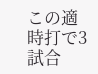この適時打で3試合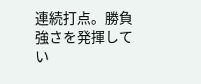連続打点。勝負強さを発揮してい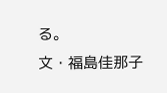る。
文・福島佳那子